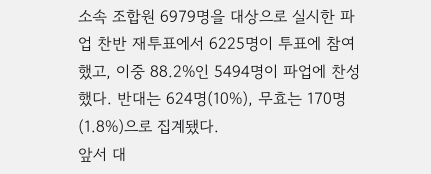소속 조합원 6979명을 대상으로 실시한 파업 찬반 재투표에서 6225명이 투표에 참여했고, 이중 88.2%인 5494명이 파업에 찬성했다. 반대는 624명(10%), 무효는 170명(1.8%)으로 집계됐다.
앞서 대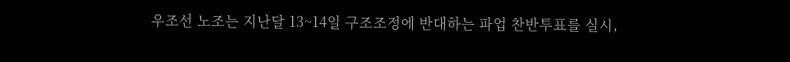우조선 노조는 지난달 13~14일 구조조정에 반대하는 파업 찬반투표를 실시,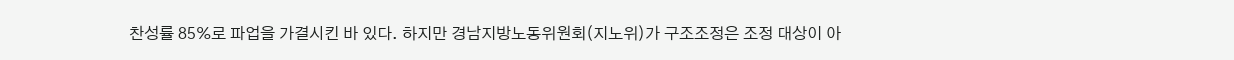찬성률 85%로 파업을 가결시킨 바 있다. 하지만 경남지방노동위원회(지노위)가 구조조정은 조정 대상이 아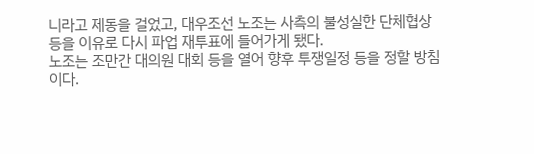니라고 제동을 걸었고, 대우조선 노조는 사측의 불성실한 단체협상 등을 이유로 다시 파업 재투표에 들어가게 됐다.
노조는 조만간 대의원 대회 등을 열어 향후 투쟁일정 등을 정할 방침이다.